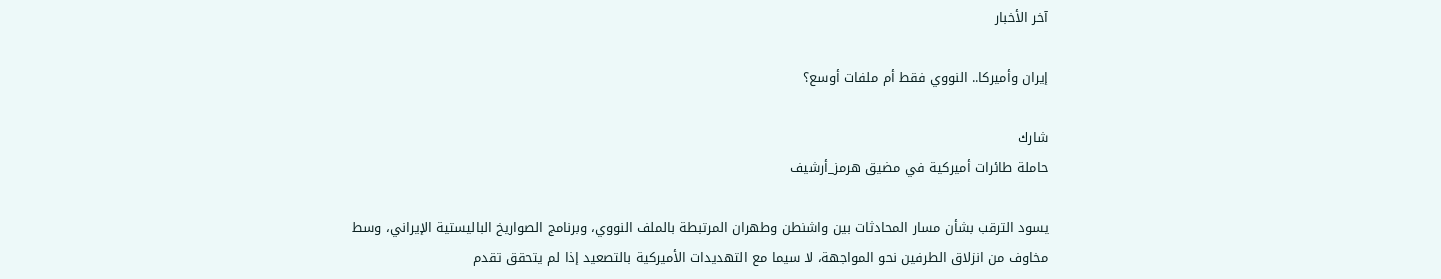آخر الأخبار

إيران وأميركا.. النووي فقط أم ملفات أوسع؟

شارك
حاملة طائرات أميركية في مضيق هرمز_أرشيف

يسود الترقب بشأن مسار المحادثات بين واشنطن وطهران المرتبطة بالملف النووي، وبرنامج الصواريخ الباليستية الإيراني، وسط مخاوف من انزلاق الطرفين نحو المواجهة، لا سيما مع التهديدات الأميركية بالتصعيد إذا لم يتحقق تقدم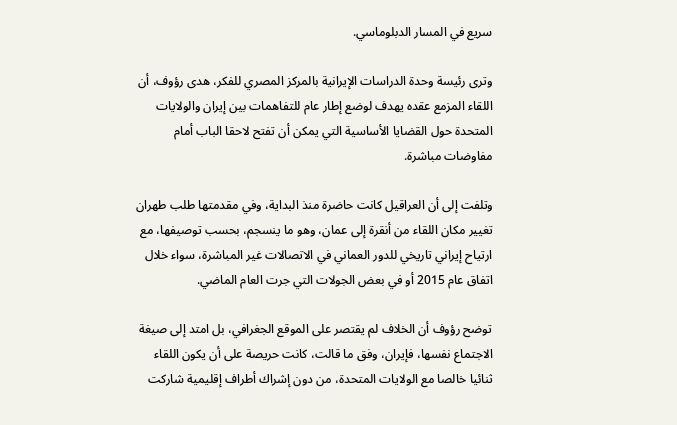سريع في المسار الدبلوماسي.

وترى رئيسة وحدة الدراسات الإيرانية بالمركز المصري للفكر، هدى رؤوف، أن اللقاء المزمع عقده يهدف لوضع إطار عام للتفاهمات بين إيران والولايات المتحدة حول القضايا الأساسية التي يمكن أن تفتح لاحقا الباب أمام مفاوضات مباشرة.

وتلفت إلى أن العراقيل كانت حاضرة منذ البداية، وفي مقدمتها طلب طهران تغيير مكان اللقاء من أنقرة إلى عمان، وهو ما ينسجم، بحسب توصيفها، مع ارتياح إيراني تاريخي للدور العماني في الاتصالات غير المباشرة، سواء خلال اتفاق عام 2015 أو في بعض الجولات التي جرت العام الماضي.

توضح رؤوف أن الخلاف لم يقتصر على الموقع الجغرافي، بل امتد إلى صيغة الاجتماع نفسها، فإيران، وفق ما قالت، كانت حريصة على أن يكون اللقاء ثنائيا خالصا مع الولايات المتحدة، من دون إشراك أطراف إقليمية شاركت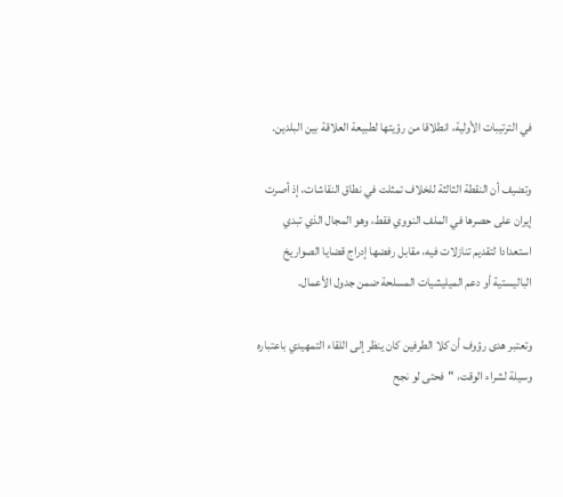في الترتيبات الأولية، انطلاقا من رؤيتها لطبيعة العلاقة بين البلدين.

وتضيف أن النقطة الثالثة للخلاف تمثلت في نطاق النقاشات، إذ أصرت إيران على حصرها في الملف النووي فقط، وهو المجال الذي تبدي استعدادا لتقديم تنازلات فيه، مقابل رفضها إدراج قضايا الصواريخ الباليستية أو دعم الميليشيات المسلحة ضمن جدول الأعمال.

وتعتبر هدى رؤوف أن كلا الطرفين كان ينظر إلى اللقاء التمهيدي باعتباره وسيلة لشراء الوقت، "فحتى لو نجح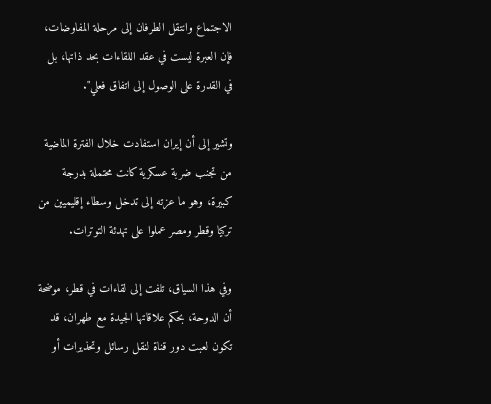الاجتماع وانتقل الطرفان إلى مرحلة المفاوضات، فإن العبرة ليست في عقد اللقاءات بحد ذاتها، بل في القدرة على الوصول إلى اتفاق فعلي".

وتشير إلى أن إيران استفادت خلال الفترة الماضية من تجنب ضربة عسكرية كانت محتملة بدرجة كبيرة، وهو ما عزته إلى تدخل وسطاء إقليميين من تركيا وقطر ومصر عملوا على تهدئة التوترات.

وفي هذا السياق، تلفت إلى لقاءات في قطر، موضحة أن الدوحة، بحكم علاقاتها الجيدة مع طهران، قد تكون لعبت دور قناة لنقل رسائل وتحذيرات أو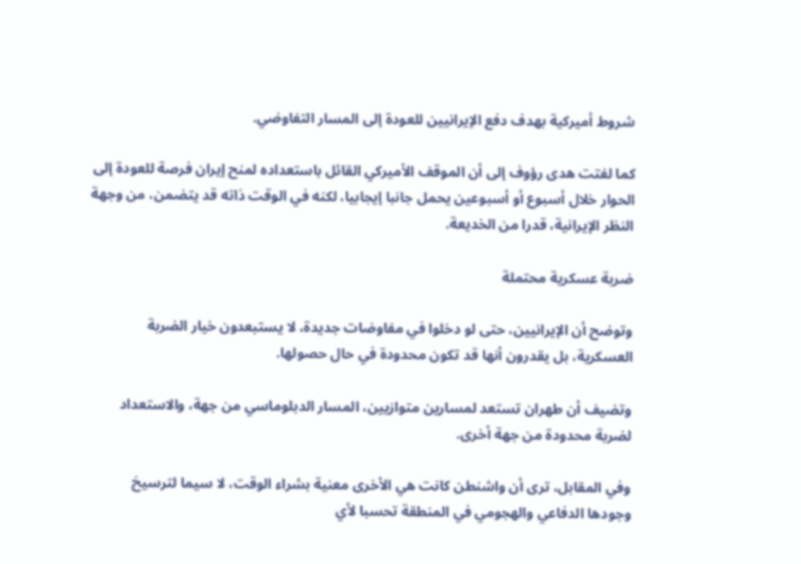شروط أميركية بهدف دفع الإيرانيين للعودة إلى المسار التفاوضي.

كما لفتت هدى رؤوف إلى أن الموقف الأميركي القائل باستعداده لمنح إيران فرصة للعودة إلى الحوار خلال أسبوع أو أسبوعين يحمل جانبا إيجابيا، لكنه في الوقت ذاته قد يتضمن، من وجهة النظر الإيرانية، قدرا من الخديعة.

ضربة عسكرية محتملة

وتوضح أن الإيرانيين، حتى لو دخلوا في مفاوضات جديدة، لا يستبعدون خيار الضربة العسكرية، بل يقدرون أنها قد تكون محدودة في حال حصولها.

وتضيف أن طهران تستعد لمسارين متوازيين، المسار الدبلوماسي من جهة، والاستعداد لضربة محدودة من جهة أخرى.

وفي المقابل، ترى أن واشنطن كانت هي الأخرى معنية بشراء الوقت، لا سيما لترسيخ وجودها الدفاعي والهجومي في المنطقة تحسبا لأي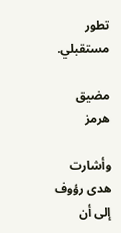تطور مستقبلي.

مضيق هرمز

وأشارت هدى رؤوف إلى أن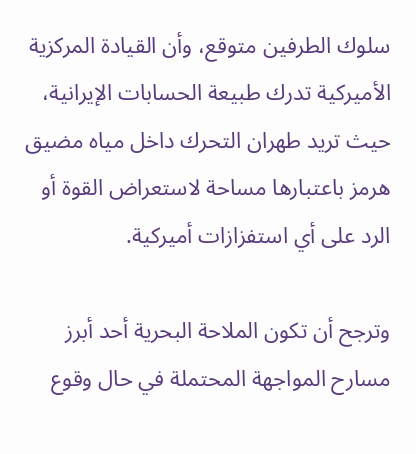سلوك الطرفين متوقع، وأن القيادة المركزية الأميركية تدرك طبيعة الحسابات الإيرانية، حيث تريد طهران التحرك داخل مياه مضيق هرمز باعتبارها مساحة لاستعراض القوة أو الرد على أي استفزازات أميركية.

وترجح أن تكون الملاحة البحرية أحد أبرز مسارح المواجهة المحتملة في حال وقوع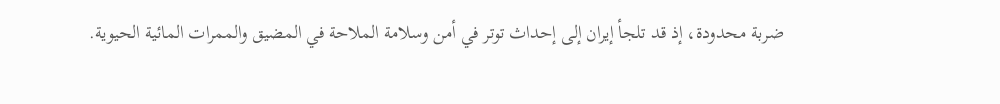ضربة محدودة، إذ قد تلجأ إيران إلى إحداث توتر في أمن وسلامة الملاحة في المضيق والممرات المائية الحيوية.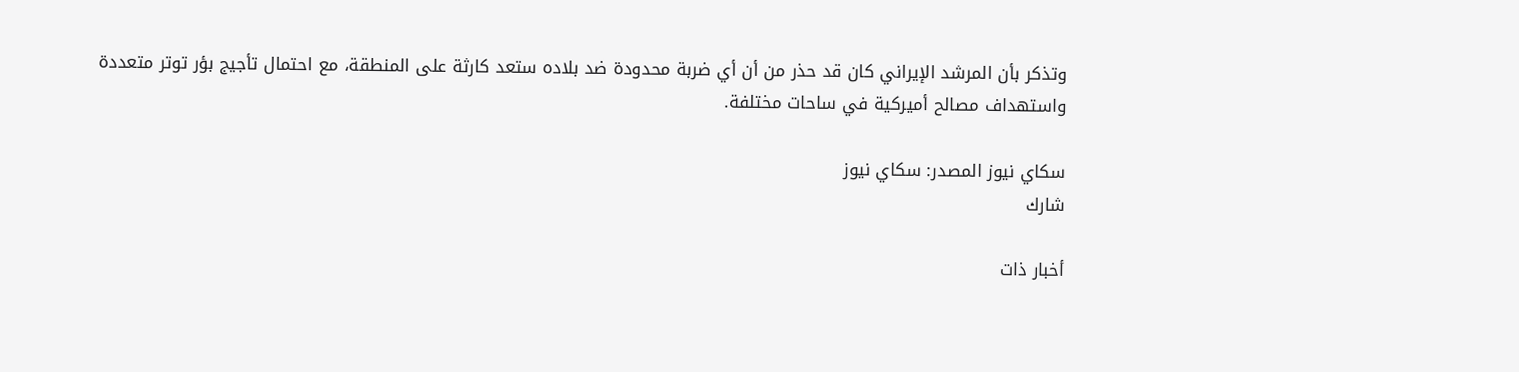وتذكر بأن المرشد الإيراني كان قد حذر من أن أي ضربة محدودة ضد بلاده ستعد كارثة على المنطقة، مع احتمال تأجيج بؤر توتر متعددة واستهداف مصالح أميركية في ساحات مختلفة.

سكاي نيوز المصدر: سكاي نيوز
شارك

أخبار ذات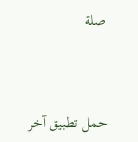صلة



حمل تطبيق آخر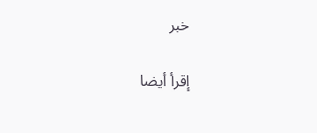خبر

إقرأ أيضا